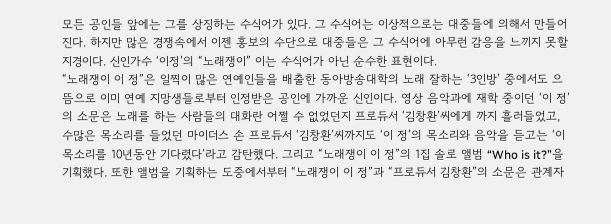모든 공인들 앞에는 그를 상징하는 수식어가 있다. 그 수식어는 이상적으로는 대중들에 의해서 만들어진다. 하지만 많은 경쟁속에서 이젠 홍보의 수단으로 대중들은 그 수식어에 아무런 감응을 느끼지 못할 지경이다. 신인가수 ‘이정’의 “노래쟁이” 이는 수식어가 아닌 순수한 표현이다.
“노래쟁이 이 정”은 일찍이 많은 연예인들을 배출한 동아방송대학의 노래 잘하는 ‘3인방’ 중에서도 으뜸으로 이미 연예 지망생들로부터 인정받은 공인에 가까운 신인이다. 영상 음악과에 재학 중이던 ‘이 정’의 소문은 노래를 하는 사람들의 대화란 어쩔 수 없었던지 프로듀서 ‘김창환’씨에게 까지 흘러들었고, 수많은 목소리를 들었던 마이더스 손 프로듀서 ‘김창환’씨까지도 ‘이 정’의 목소리와 음악을 듣고는 ‘이 목소리를 10년동안 기다렸다’라고 감탄했다. 그리고 “노래쟁이 이 정”의 1집 솔로 앨범 “Who is it?”을 기획했다. 또한 앨범을 기획하는 도중에서부터 “노래쟁이 이 정”과 “프로듀서 김창환”의 소문은 관계자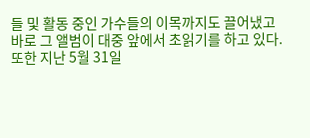들 및 활동 중인 가수들의 이목까지도 끌어냈고 바로 그 앨범이 대중 앞에서 초읽기를 하고 있다.
또한 지난 5월 31일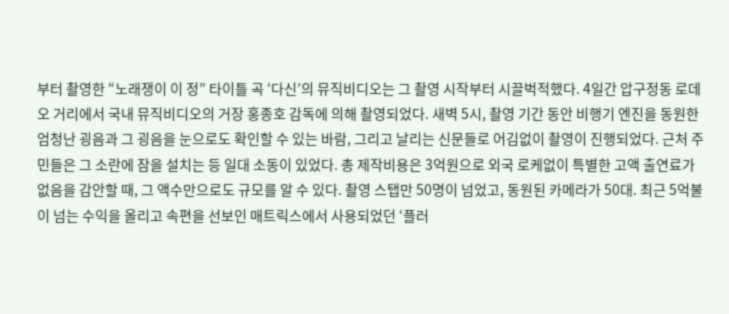부터 촬영한 “노래쟁이 이 정” 타이틀 곡 ‘다신’의 뮤직비디오는 그 촬영 시작부터 시끌벅적했다. 4일간 압구정동 로데오 거리에서 국내 뮤직비디오의 거장 홍종호 감독에 의해 촬영되었다. 새벽 5시, 촬영 기간 동안 비행기 엔진을 동원한 엄청난 굉음과 그 굉음을 눈으로도 확인할 수 있는 바람, 그리고 날리는 신문들로 어김없이 촬영이 진행되었다. 근처 주민들은 그 소란에 잠을 설치는 등 일대 소동이 있었다. 총 제작비용은 3억원으로 외국 로케없이 특별한 고액 출연료가 없음을 감안할 때, 그 액수만으로도 규모를 알 수 있다. 촬영 스탭만 50명이 넘었고, 동원된 카메라가 50대. 최근 5억불이 넘는 수익을 올리고 속편을 선보인 매트릭스에서 사용되었던 ‘플러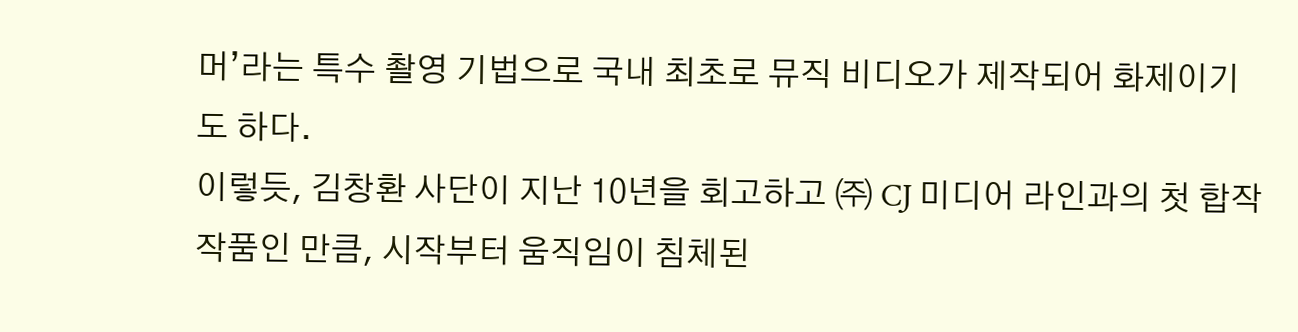머’라는 특수 촬영 기법으로 국내 최초로 뮤직 비디오가 제작되어 화제이기도 하다.
이렇듯, 김창환 사단이 지난 10년을 회고하고 ㈜ CJ 미디어 라인과의 첫 합작 작품인 만큼, 시작부터 움직임이 침체된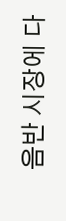음반 시장에 다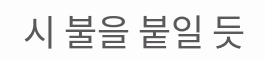시 불을 붙일 듯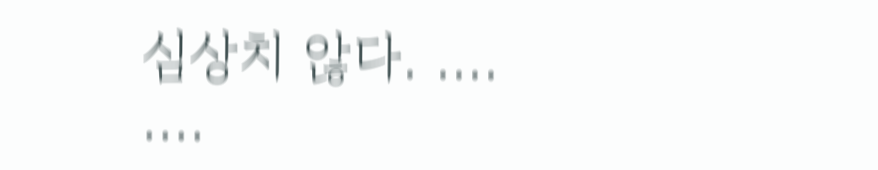심상치 않다. ....
....